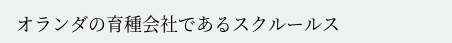オランダの育種会社であるスクルールス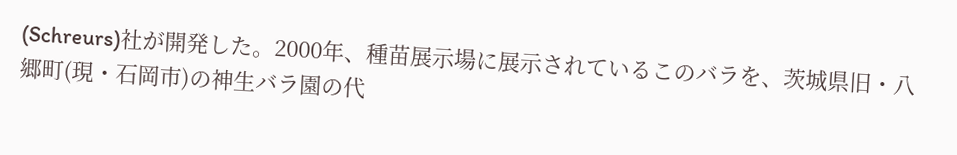(Schreurs)社が開発した。2000年、種苗展示場に展示されているこのバラを、茨城県旧・八郷町(現・石岡市)の神生バラ園の代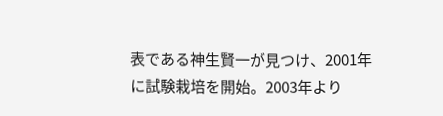表である神生賢一が見つけ、2001年に試験栽培を開始。2003年より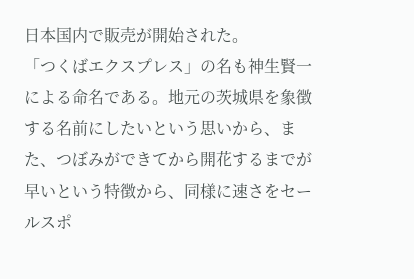日本国内で販売が開始された。
「つくばエクスプレス」の名も神生賢一による命名である。地元の茨城県を象徴する名前にしたいという思いから、また、つぼみができてから開花するまでが早いという特徴から、同様に速さをセールスポ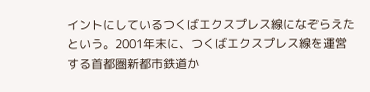イントにしているつくばエクスプレス線になぞらえたという。2001年末に、つくばエクスプレス線を運営する首都圏新都市鉄道か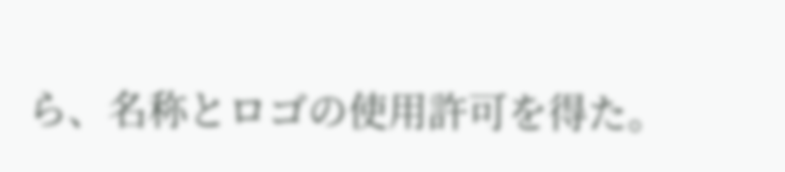ら、名称とロゴの使用許可を得た。